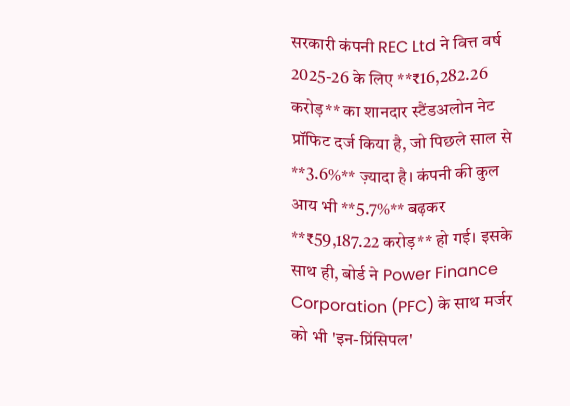सरकारी कंपनी REC Ltd ने वित्त वर्ष 2025-26 के लिए **₹16,282.26 करोड़** का शानदार स्टैंडअलोन नेट प्रॉफिट दर्ज किया है, जो पिछले साल से **3.6%** ज़्यादा है। कंपनी की कुल आय भी **5.7%** बढ़कर **₹59,187.22 करोड़** हो गई। इसके साथ ही, बोर्ड ने Power Finance Corporation (PFC) के साथ मर्जर को भी 'इन-प्रिंसिपल'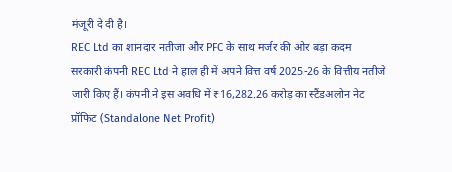मंजूरी दे दी है।
REC Ltd का शानदार नतीजा और PFC के साथ मर्जर की ओर बड़ा कदम
सरकारी कंपनी REC Ltd ने हाल ही में अपने वित्त वर्ष 2025-26 के वित्तीय नतीजे जारी किए हैं। कंपनी ने इस अवधि में ₹16,282.26 करोड़ का स्टैंडअलोन नेट प्रॉफिट (Standalone Net Profit)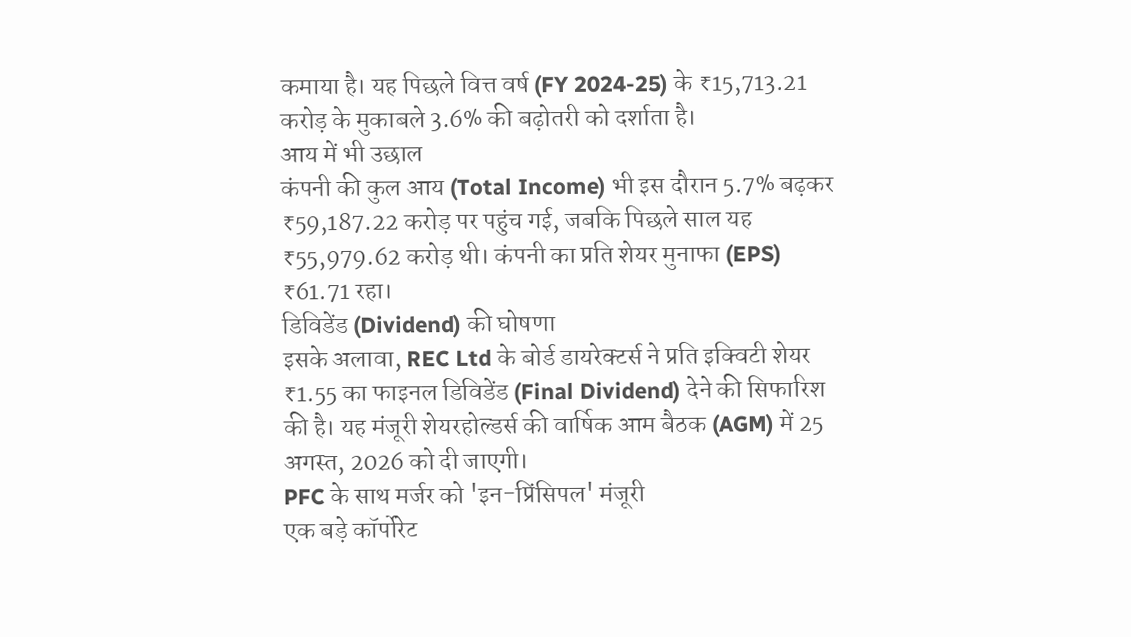कमाया है। यह पिछले वित्त वर्ष (FY 2024-25) के ₹15,713.21 करोड़ के मुकाबले 3.6% की बढ़ोतरी को दर्शाता है।
आय में भी उछाल
कंपनी की कुल आय (Total Income) भी इस दौरान 5.7% बढ़कर ₹59,187.22 करोड़ पर पहुंच गई, जबकि पिछले साल यह ₹55,979.62 करोड़ थी। कंपनी का प्रति शेयर मुनाफा (EPS) ₹61.71 रहा।
डिविडेंड (Dividend) की घोषणा
इसके अलावा, REC Ltd के बोर्ड डायरेक्टर्स ने प्रति इक्विटी शेयर ₹1.55 का फाइनल डिविडेंड (Final Dividend) देने की सिफारिश की है। यह मंजूरी शेयरहोल्डर्स की वार्षिक आम बैठक (AGM) में 25 अगस्त, 2026 को दी जाएगी।
PFC के साथ मर्जर को 'इन-प्रिंसिपल' मंजूरी
एक बड़े कॉर्पोरेट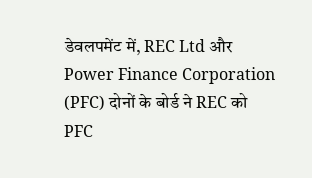डेवलपमेंट में, REC Ltd और Power Finance Corporation (PFC) दोनों के बोर्ड ने REC को PFC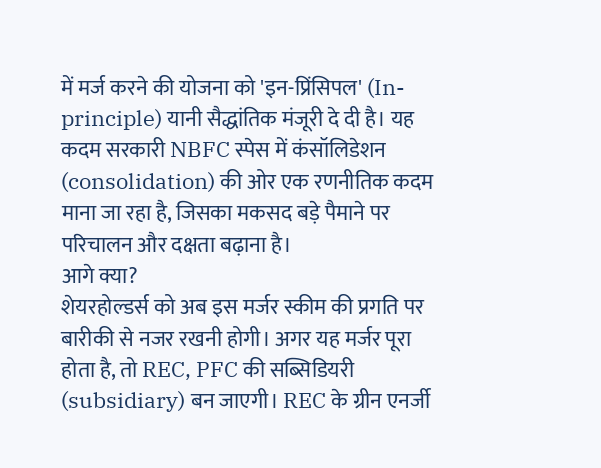में मर्ज करने की योजना को 'इन-प्रिंसिपल' (In-principle) यानी सैद्धांतिक मंजूरी दे दी है। यह कदम सरकारी NBFC स्पेस में कंसॉलिडेशन (consolidation) की ओर एक रणनीतिक कदम माना जा रहा है, जिसका मकसद बड़े पैमाने पर परिचालन और दक्षता बढ़ाना है।
आगे क्या?
शेयरहोल्डर्स को अब इस मर्जर स्कीम की प्रगति पर बारीकी से नजर रखनी होगी। अगर यह मर्जर पूरा होता है, तो REC, PFC की सब्सिडियरी (subsidiary) बन जाएगी। REC के ग्रीन एनर्जी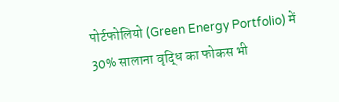पोर्टफोलियो (Green Energy Portfolio) में 30% सालाना वृद्धि का फोकस भी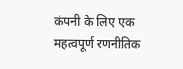कंपनी के लिए एक महत्वपूर्ण रणनीतिक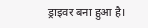ड्राइवर बना हुआ है।